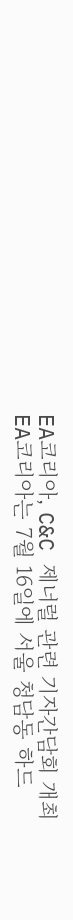EA코리아, C&C 제너럴 관련 기자간담회 개최
EA코리아는 7월 16일에 서울 청담동 하드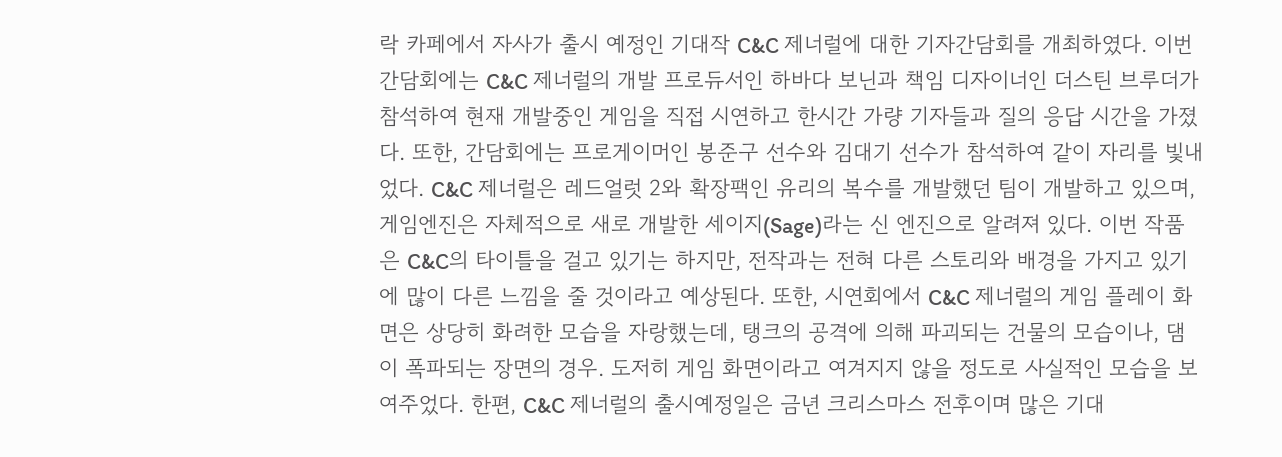락 카페에서 자사가 출시 예정인 기대작 C&C 제너럴에 대한 기자간담회를 개최하였다. 이번 간담회에는 C&C 제너럴의 개발 프로듀서인 하바다 보닌과 책임 디자이너인 더스틴 브루더가 참석하여 현재 개발중인 게임을 직접 시연하고 한시간 가량 기자들과 질의 응답 시간을 가졌다. 또한, 간담회에는 프로게이머인 봉준구 선수와 김대기 선수가 참석하여 같이 자리를 빛내었다. C&C 제너럴은 레드얼럿 2와 확장팩인 유리의 복수를 개발했던 팀이 개발하고 있으며, 게임엔진은 자체적으로 새로 개발한 세이지(Sage)라는 신 엔진으로 알려져 있다. 이번 작품은 C&C의 타이틀을 걸고 있기는 하지만, 전작과는 전혀 다른 스토리와 배경을 가지고 있기에 많이 다른 느낌을 줄 것이라고 예상된다. 또한, 시연회에서 C&C 제너럴의 게임 플레이 화면은 상당히 화려한 모습을 자랑했는데, 탱크의 공격에 의해 파괴되는 건물의 모습이나, 댐이 폭파되는 장면의 경우. 도저히 게임 화면이라고 여겨지지 않을 정도로 사실적인 모습을 보여주었다. 한편, C&C 제너럴의 출시예정일은 금년 크리스마스 전후이며 많은 기대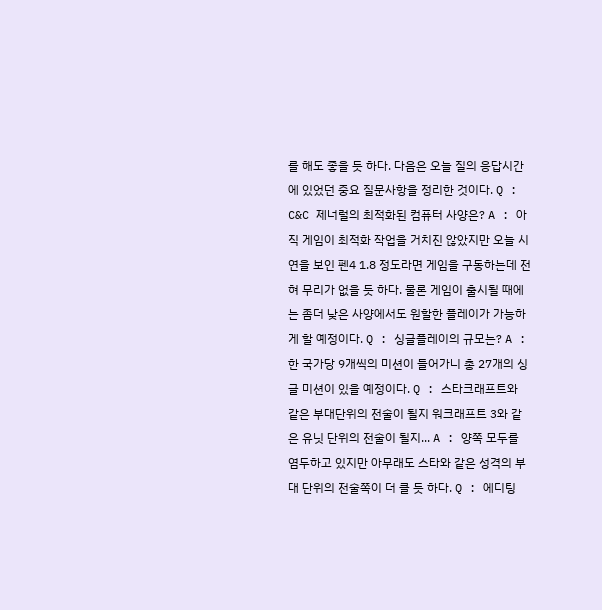를 해도 좋을 듯 하다. 다음은 오늘 질의 응답시간에 있었던 중요 질문사항을 정리한 것이다. Q : C&C 제너럴의 최적화된 컴퓨터 사양은? A : 아직 게임이 최적화 작업을 거치진 않았지만 오늘 시연을 보인 펜4 1.8 정도라면 게임을 구동하는데 전혀 무리가 없을 듯 하다. 물론 게임이 출시될 때에는 좀더 낮은 사양에서도 원할한 플레이가 가능하게 할 예정이다. Q : 싱글플레이의 규모는? A : 한 국가당 9개씩의 미션이 들어가니 총 27개의 싱글 미션이 있을 예정이다. Q : 스타크래프트와 같은 부대단위의 전술이 될지 워크래프트 3와 같은 유닛 단위의 전술이 될지... A : 양쪽 모두를 염두하고 있지만 아무래도 스타와 같은 성격의 부대 단위의 전술쪽이 더 클 듯 하다. Q : 에디팅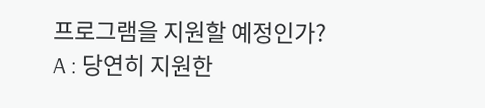프로그램을 지원할 예정인가? A : 당연히 지원한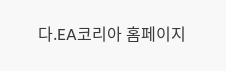다.EA코리아 홈페이지